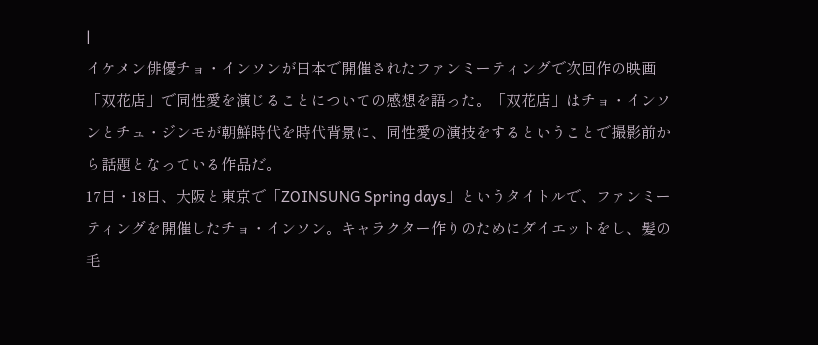|
イケメン俳優チョ・インソンが日本で開催されたファンミーティングで次回作の映画「双花店」で同性愛を演じることについての感想を語った。「双花店」はチョ・インソンとチュ・ジンモが朝鮮時代を時代背景に、同性愛の演技をするということで撮影前から話題となっている作品だ。
17日・18日、大阪と東京で「ZOINSUNG Spring days」というタイトルで、ファンミーティングを開催したチョ・インソン。キャラクター作りのためにダイエットをし、髪の毛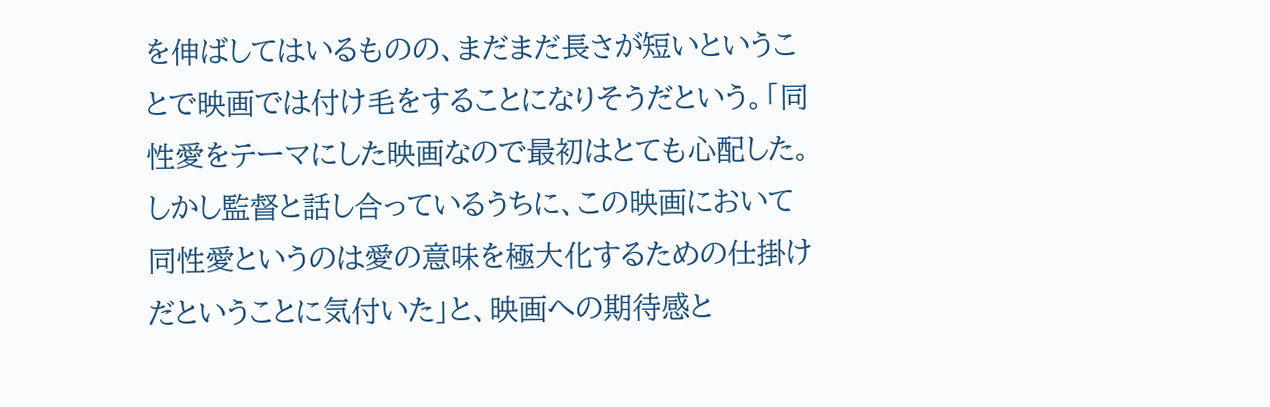を伸ばしてはいるものの、まだまだ長さが短いということで映画では付け毛をすることになりそうだという。「同性愛をテーマにした映画なので最初はとても心配した。しかし監督と話し合っているうちに、この映画において同性愛というのは愛の意味を極大化するための仕掛けだということに気付いた」と、映画への期待感と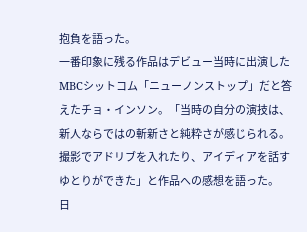抱負を語った。
一番印象に残る作品はデビュー当時に出演したMBCシットコム「ニューノンストップ」だと答えたチョ・インソン。「当時の自分の演技は、新人ならではの斬新さと純粋さが感じられる。撮影でアドリブを入れたり、アイディアを話すゆとりができた」と作品への感想を語った。
日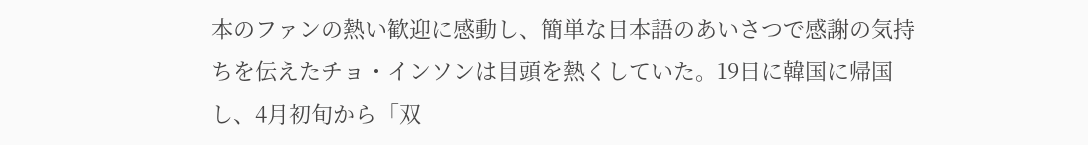本のファンの熱い歓迎に感動し、簡単な日本語のあいさつで感謝の気持ちを伝えたチョ・インソンは目頭を熱くしていた。19日に韓国に帰国し、4月初旬から「双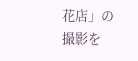花店」の撮影を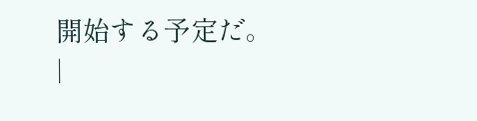開始する予定だ。
|